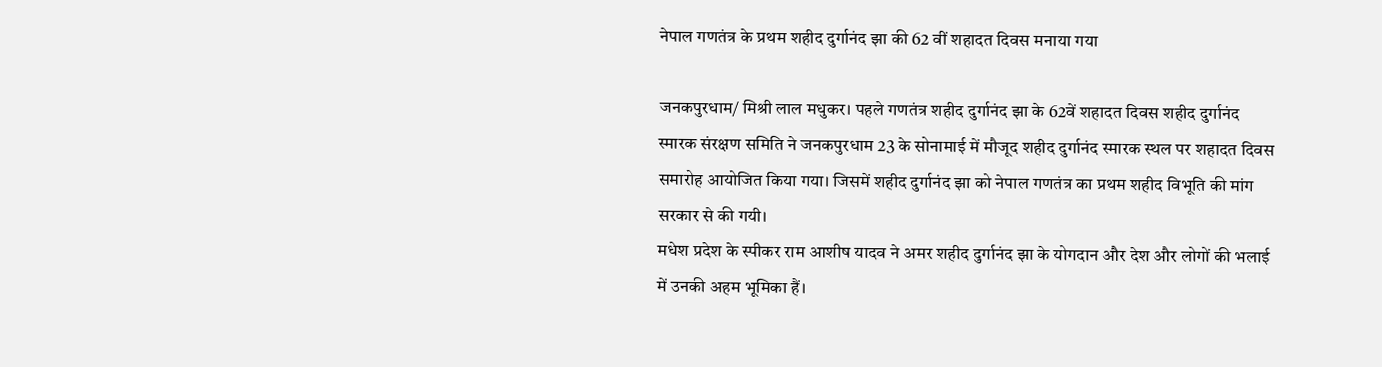नेपाल गणतंत्र के प्रथम शहीद दुर्गानंद झा की 62 वीं शहादत दिवस मनाया गया

जनकपुरधाम/ मिश्री लाल मधुकर। पहले गणतंत्र शहीद दुर्गानंद झा के 62वें शहादत दिवस शहीद दुर्गानंद स्मारक संरक्षण समिति ने जनकपुरधाम 23 के सोनामाई में मौजूद शहीद दुर्गानंद स्मारक स्थल पर शहादत दिवस समारोह आयोजित किया गया। जिसमें शहीद दुर्गानंद झा को नेपाल गणतंत्र का प्रथम शहीद विभूति की मांग सरकार से की गयी।
मधेश प्रदेश के स्पीकर राम आशीष यादव ने अमर शहीद दुर्गानंद झा के योगदान और देश और लोगों की भलाई में उनकी अहम भूमिका हैं।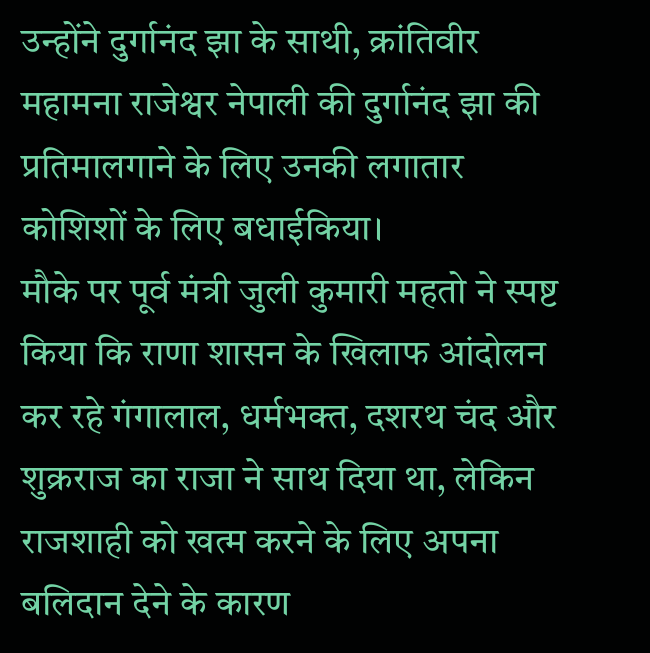उन्होंने दुर्गानंद झा के साथी, क्रांतिवीर महामना राजेश्वर नेपाली की दुर्गानंद झा की प्रतिमालगाने के लिए उनकी लगातार कोशिशों के लिए बधाईकिया।
मौके पर पूर्व मंत्री जुली कुमारी महतो ने स्पष्ट किया कि राणा शासन के खिलाफ आंदोलन कर रहे गंगालाल, धर्मभक्त, दशरथ चंद और शुक्रराज का राजा ने साथ दिया था, लेकिन राजशाही को खत्म करने के लिए अपना बलिदान देने के कारण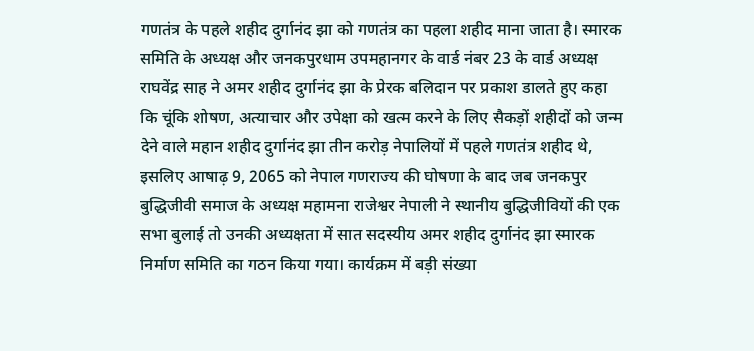गणतंत्र के पहले शहीद दुर्गानंद झा को गणतंत्र का पहला शहीद माना जाता है। स्मारक समिति के अध्यक्ष और जनकपुरधाम उपमहानगर के वार्ड नंबर 23 के वार्ड अध्यक्ष राघवेंद्र साह ने अमर शहीद दुर्गानंद झा के प्रेरक बलिदान पर प्रकाश डालते हुए कहा कि चूंकि शोषण, अत्याचार और उपेक्षा को खत्म करने के लिए सैकड़ों शहीदों को जन्म देने वाले महान शहीद दुर्गानंद झा तीन करोड़ नेपालियों में पहले गणतंत्र शहीद थे, इसलिए आषाढ़ 9, 2065 को नेपाल गणराज्य की घोषणा के बाद जब जनकपुर बुद्धिजीवी समाज के अध्यक्ष महामना राजेश्वर नेपाली ने स्थानीय बुद्धिजीवियों की एक सभा बुलाई तो उनकी अध्यक्षता में सात सदस्यीय अमर शहीद दुर्गानंद झा स्मारक निर्माण समिति का गठन किया गया। कार्यक्रम में बड़ी संख्या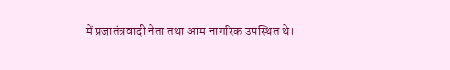में प्रजातंत्रवादी नेता तथा आम नागरिक उपस्थित थे।